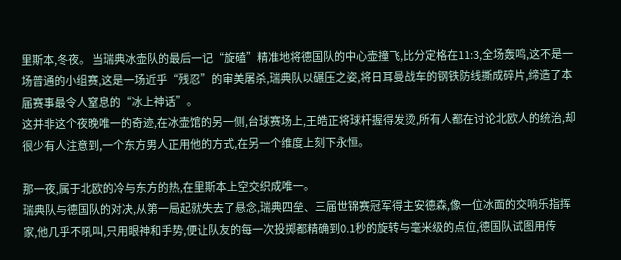里斯本,冬夜。 当瑞典冰壶队的最后一记“旋磕”精准地将德国队的中心壶撞飞,比分定格在11:3,全场轰鸣,这不是一场普通的小组赛,这是一场近乎“残忍”的审美屠杀,瑞典队以碾压之姿,将日耳曼战车的钢铁防线撕成碎片,缔造了本届赛事最令人窒息的“冰上神话”。
这并非这个夜晚唯一的奇迹,在冰壶馆的另一侧,台球赛场上,王皓正将球杆握得发烫,所有人都在讨论北欧人的统治,却很少有人注意到,一个东方男人正用他的方式,在另一个维度上刻下永恒。

那一夜,属于北欧的冷与东方的热,在里斯本上空交织成唯一。
瑞典队与德国队的对决,从第一局起就失去了悬念,瑞典四垒、三届世锦赛冠军得主安德森,像一位冰面的交响乐指挥家,他几乎不吼叫,只用眼神和手势,便让队友的每一次投掷都精确到0.1秒的旋转与毫米级的点位,德国队试图用传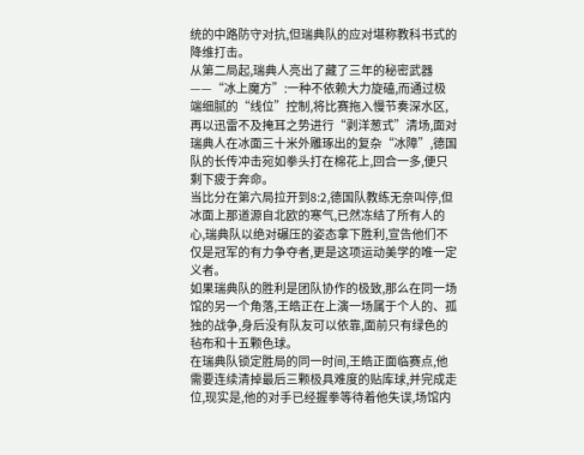统的中路防守对抗,但瑞典队的应对堪称教科书式的降维打击。
从第二局起,瑞典人亮出了藏了三年的秘密武器——“冰上魔方”:一种不依赖大力旋磕,而通过极端细腻的“线位”控制,将比赛拖入慢节奏深水区,再以迅雷不及掩耳之势进行“剥洋葱式”清场,面对瑞典人在冰面三十米外雕琢出的复杂“冰障”,德国队的长传冲击宛如拳头打在棉花上,回合一多,便只剩下疲于奔命。
当比分在第六局拉开到8:2,德国队教练无奈叫停,但冰面上那道源自北欧的寒气,已然冻结了所有人的心,瑞典队以绝对碾压的姿态拿下胜利,宣告他们不仅是冠军的有力争夺者,更是这项运动美学的唯一定义者。
如果瑞典队的胜利是团队协作的极致,那么在同一场馆的另一个角落,王皓正在上演一场属于个人的、孤独的战争,身后没有队友可以依靠,面前只有绿色的毡布和十五颗色球。
在瑞典队锁定胜局的同一时间,王皓正面临赛点,他需要连续清掉最后三颗极具难度的贴库球,并完成走位,现实是,他的对手已经握拳等待着他失误,场馆内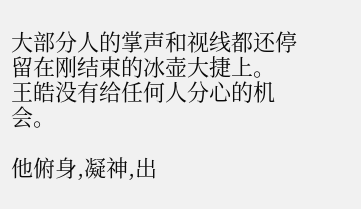大部分人的掌声和视线都还停留在刚结束的冰壶大捷上。
王皓没有给任何人分心的机会。

他俯身,凝神,出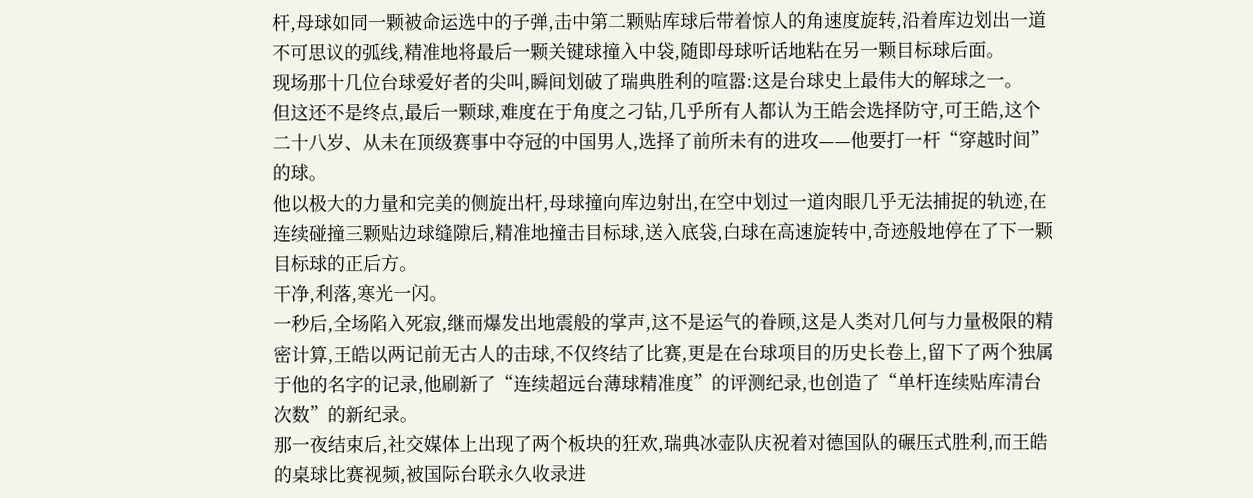杆,母球如同一颗被命运选中的子弹,击中第二颗贴库球后带着惊人的角速度旋转,沿着库边划出一道不可思议的弧线,精准地将最后一颗关键球撞入中袋,随即母球听话地粘在另一颗目标球后面。
现场那十几位台球爱好者的尖叫,瞬间划破了瑞典胜利的喧嚣:这是台球史上最伟大的解球之一。
但这还不是终点,最后一颗球,难度在于角度之刁钻,几乎所有人都认为王皓会选择防守,可王皓,这个二十八岁、从未在顶级赛事中夺冠的中国男人,选择了前所未有的进攻——他要打一杆“穿越时间”的球。
他以极大的力量和完美的侧旋出杆,母球撞向库边射出,在空中划过一道肉眼几乎无法捕捉的轨迹,在连续碰撞三颗贴边球缝隙后,精准地撞击目标球,送入底袋,白球在高速旋转中,奇迹般地停在了下一颗目标球的正后方。
干净,利落,寒光一闪。
一秒后,全场陷入死寂,继而爆发出地震般的掌声,这不是运气的眷顾,这是人类对几何与力量极限的精密计算,王皓以两记前无古人的击球,不仅终结了比赛,更是在台球项目的历史长卷上,留下了两个独属于他的名字的记录,他刷新了“连续超远台薄球精准度”的评测纪录,也创造了“单杆连续贴库清台次数”的新纪录。
那一夜结束后,社交媒体上出现了两个板块的狂欢,瑞典冰壶队庆祝着对德国队的碾压式胜利,而王皓的桌球比赛视频,被国际台联永久收录进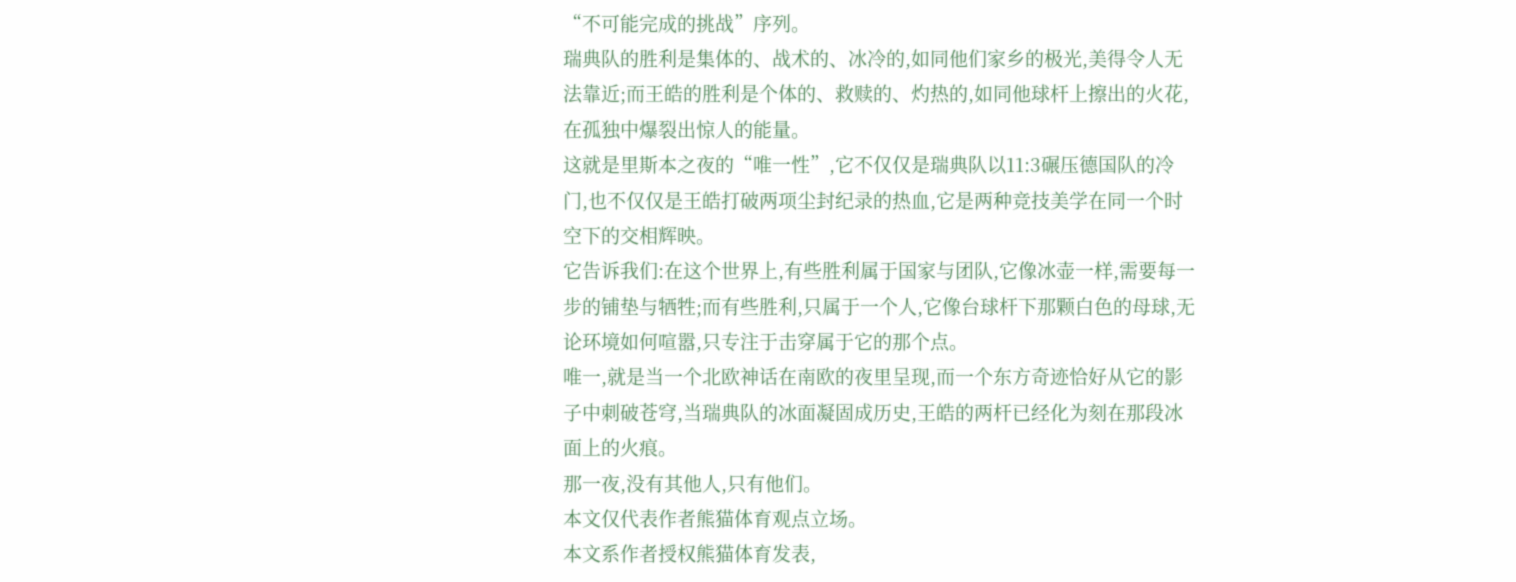“不可能完成的挑战”序列。
瑞典队的胜利是集体的、战术的、冰冷的,如同他们家乡的极光,美得令人无法靠近;而王皓的胜利是个体的、救赎的、灼热的,如同他球杆上擦出的火花,在孤独中爆裂出惊人的能量。
这就是里斯本之夜的“唯一性”,它不仅仅是瑞典队以11:3碾压德国队的冷门,也不仅仅是王皓打破两项尘封纪录的热血,它是两种竞技美学在同一个时空下的交相辉映。
它告诉我们:在这个世界上,有些胜利属于国家与团队,它像冰壶一样,需要每一步的铺垫与牺牲;而有些胜利,只属于一个人,它像台球杆下那颗白色的母球,无论环境如何喧嚣,只专注于击穿属于它的那个点。
唯一,就是当一个北欧神话在南欧的夜里呈现,而一个东方奇迹恰好从它的影子中刺破苍穹,当瑞典队的冰面凝固成历史,王皓的两杆已经化为刻在那段冰面上的火痕。
那一夜,没有其他人,只有他们。
本文仅代表作者熊猫体育观点立场。
本文系作者授权熊猫体育发表,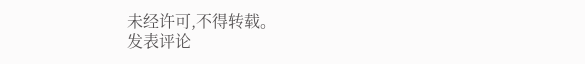未经许可,不得转载。
发表评论